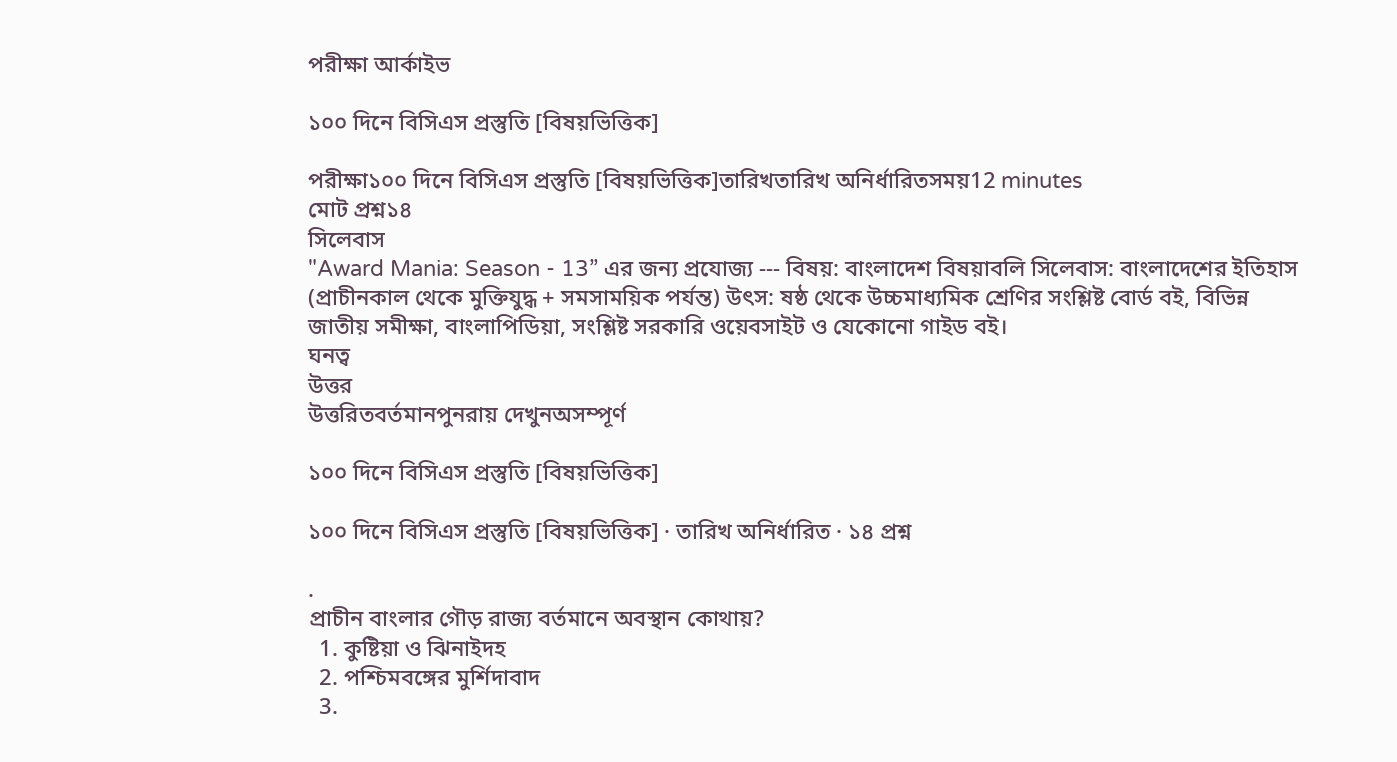পরীক্ষা আর্কাইভ

১০০ দিনে বিসিএস প্রস্তুতি [বিষয়ভিত্তিক]

পরীক্ষা১০০ দিনে বিসিএস প্রস্তুতি [বিষয়ভিত্তিক]তারিখতারিখ অনির্ধারিতসময়12 minutes
মোট প্রশ্ন১৪
সিলেবাস
"Award Mania: Season - 13” এর জন্য প্রযোজ্য --- বিষয়: বাংলাদেশ বিষয়াবলি সিলেবাস: বাংলাদেশের ইতিহাস (প্রাচীনকাল থেকে মুক্তিযুদ্ধ + সমসাময়িক পর্যন্ত) উৎস: ষষ্ঠ থেকে উচ্চমাধ্যমিক শ্রেণির সংশ্লিষ্ট বোর্ড বই, বিভিন্ন জাতীয় সমীক্ষা, বাংলাপিডিয়া, সংশ্লিষ্ট সরকারি ওয়েবসাইট ও যেকোনো গাইড বই।
ঘনত্ব
উত্তর
উত্তরিতবর্তমানপুনরায় দেখুনঅসম্পূর্ণ

১০০ দিনে বিসিএস প্রস্তুতি [বিষয়ভিত্তিক]

১০০ দিনে বিসিএস প্রস্তুতি [বিষয়ভিত্তিক] · তারিখ অনির্ধারিত · ১৪ প্রশ্ন

.
প্রাচীন বাংলার গৌড় রাজ্য বর্তমানে অবস্থান কোথায়?
  1. কুষ্টিয়া ও ঝিনাইদহ
  2. পশ্চিমবঙ্গের মুর্শিদাবাদ
  3.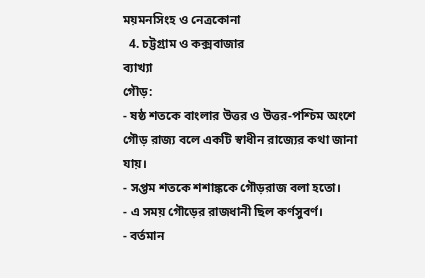ময়মনসিংহ ও নেত্রকোনা
  4. চট্টগ্রাম ও কক্সবাজার
ব্যাখ্যা
গৌড়:
- ষষ্ঠ শতকে বাংলার উত্তর ও উত্তর-পশ্চিম অংশে গৌড় রাজ্য বলে একটি স্বাধীন রাজ্যের কথা জানা যায়।
- সপ্তম শতকে শশাঙ্ককে গৌড়রাজ বলা হতো।
- এ সময় গৌড়ের রাজধানী ছিল কর্ণসুবর্ণ।
- বর্তমান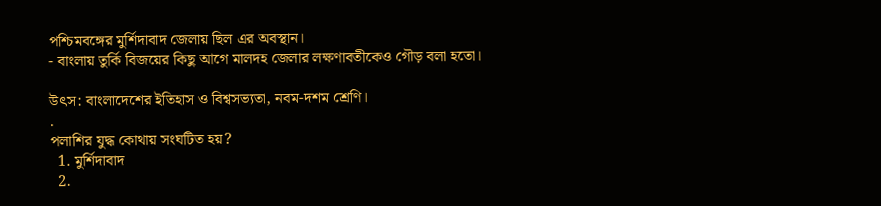পশ্চিমবঙ্গের মুর্শিদাবাদ জেলায় ছিল এর অবস্থান।
- বাংলায় তুর্কি বিজয়ের কিছু আগে মালদহ জেলার লক্ষণাবতীকেও গৌড় বলা হতো।

উৎস: বাংলাদেশের ইতিহাস ও বিশ্বসভ্যতা, নবম-দশম শ্রেণি।
.
পলাশির যুদ্ধ কোথায় সংঘটিত হয়?
  1. মুর্শিদাবাদ
  2.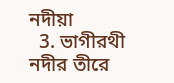নদীয়া
  3. ভাগীরথী নদীর তীরে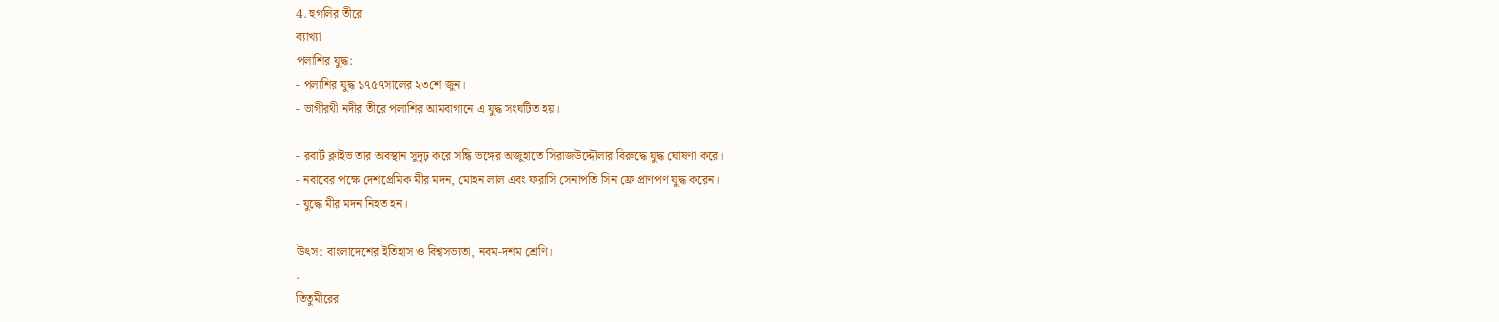4. হুগলির তীরে
ব্যাখ্যা
পলাশির যুদ্ধ:
- পলাশির যুদ্ধ ১৭৫৭সালের ২৩শে জুন।
- ভাগীরথী নদীর তীরে পলাশির আমবাগানে এ যুদ্ধ সংঘটিত হয়।

- রবার্ট ক্লাইভ তার অবস্থান সুদৃঢ় করে সন্ধি ভঙ্গের অজুহাতে সিরাজউদ্দৌলার বিরুদ্ধে যুদ্ধ ঘোষণা করে।
- নবাবের পক্ষে দেশপ্রেমিক মীর মদন, মোহন লাল এবং ফরাসি সেনাপতি সিন ফ্রে প্রাণপণ যুদ্ধ করেন।
- যুদ্ধে মীর মদন নিহত হন।

উৎস: বাংলাদেশের ইতিহাস ও বিশ্বসভ্যতা, নবম-দশম শ্রেণি।
.
তিতুমীরের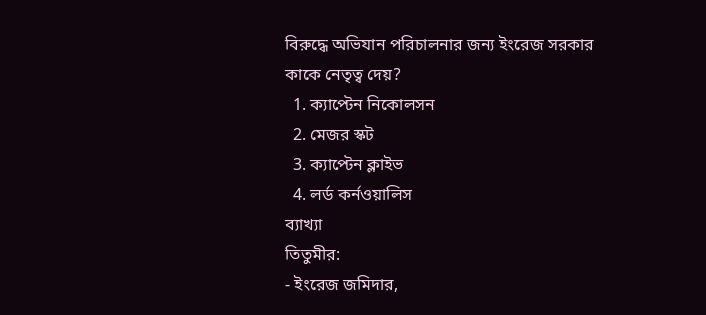বিরুদ্ধে অভিযান পরিচালনার জন্য ইংরেজ সরকার কাকে নেতৃত্ব দেয়?
  1. ক্যাপ্টেন নিকোলসন
  2. মেজর স্কট
  3. ক্যাপ্টেন ক্লাইভ
  4. লর্ড কর্নওয়ালিস
ব্যাখ্যা
তিতুমীর:
- ইংরেজ জমিদার,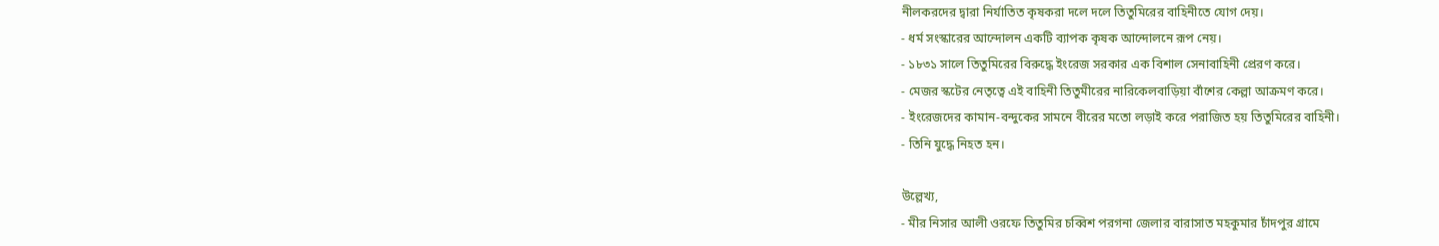নীলকরদের দ্বারা নির্যাতিত কৃষকরা দলে দলে তিতুমিরের বাহিনীতে যোগ দেয়।
- ধর্ম সংস্কারের আন্দোলন একটি ব্যাপক কৃষক আন্দোলনে রূপ নেয়।
- ১৮৩১ সালে তিতুমিরের বিরুদ্ধে ইংরেজ সরকার এক বিশাল সেনাবাহিনী প্রেরণ করে।
- মেজর স্কটের নেতৃত্বে এই বাহিনী তিতুমীরের নারিকেলবাড়িয়া বাঁশের কেল্লা আক্রমণ করে।
- ইংরেজদের কামান-বন্দুকের সামনে বীরের মতো লড়াই করে পরাজিত হয় তিতুমিরের বাহিনী।
- তিনি যুদ্ধে নিহত হন।

উল্লেখ্য,
- মীর নিসার আলী ওরফে তিতুমির চব্বিশ পরগনা জেলার বারাসাত মহকুমার চাঁদপুর গ্রামে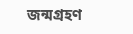জন্মগ্রহণ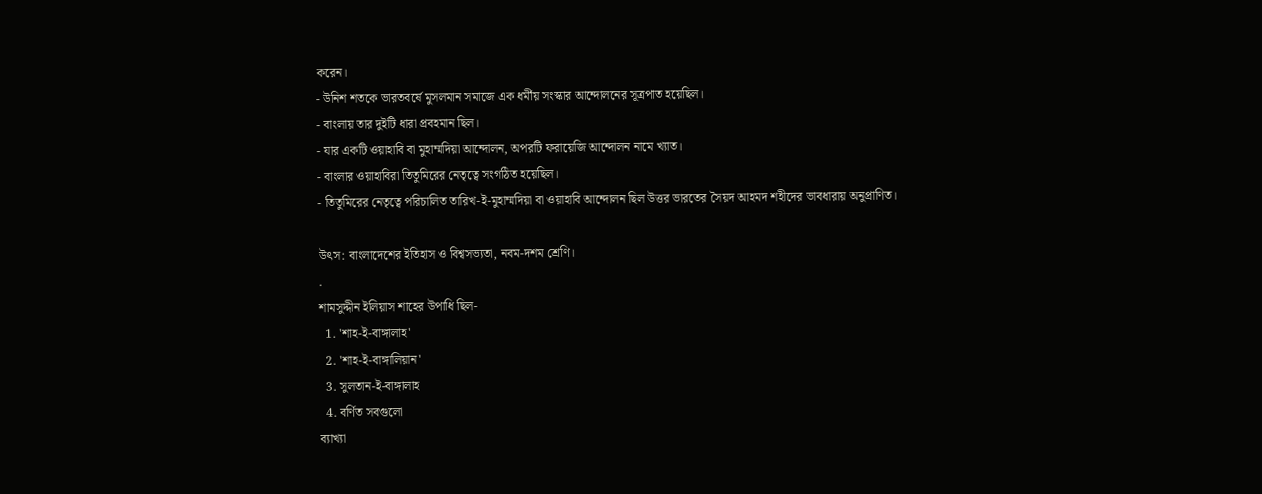করেন।
- উনিশ শতকে ভারতবর্ষে মুসলমান সমাজে এক ধর্মীয় সংস্কার আন্দোলনের সূত্রপাত হয়েছিল।
- বাংলায় তার দুইটি ধারা প্রবহমান ছিল।
- যার একটি ওয়াহাবি বা মুহাম্মদিয়া আন্দোলন, অপরটি ফরায়েজি আন্দোলন নামে খ্যাত।
- বাংলার ওয়াহাবিরা তিতুমিরের নেতৃত্বে সংগঠিত হয়েছিল।
- তিতুমিরের নেতৃত্বে পরিচালিত তারিখ-ই-মুহাম্মদিয়া বা ওয়াহাবি আন্দোলন ছিল উত্তর ভারতের সৈয়দ আহমদ শহীদের ভাবধারায় অনুপ্রাণিত।

উৎস: বাংলাদেশের ইতিহাস ও বিশ্বসভ্যতা, নবম-দশম শ্রেণি।
.
শামসুদ্দীন ইলিয়াস শাহের উপাধি ছিল-
  1. 'শাহ-ই-বাঙ্গালাহ'
  2. 'শাহ-ই-বাঙ্গালিয়ান'
  3. সুলতান-ই-বাঙ্গালাহ
  4. বর্ণিত সবগুলো
ব্যাখ্যা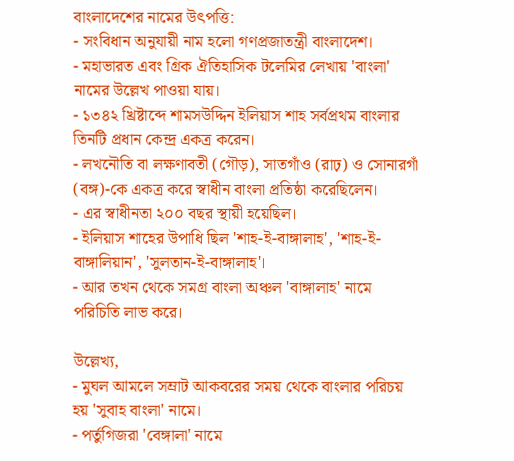বাংলাদেশের নামের উৎপত্তি:
- সংবিধান অনুযায়ী নাম হলো গণপ্রজাতন্ত্রী বাংলাদেশ।
- মহাভারত এবং গ্রিক ঐতিহাসিক টলেমির লেখায় 'বাংলা' নামের উল্লেখ পাওয়া যায়।
- ১৩৪২ খ্রিষ্টাব্দে শামসউদ্দিন ইলিয়াস শাহ সর্বপ্রথম বাংলার তিনটি প্রধান কেন্দ্র একত্র করেন।
- লখনৌতি বা লক্ষণাবতী (গৌড়), সাতগাঁও (রাঢ়) ও সোনারগাঁ (বঙ্গ)-কে একত্র করে স্বাধীন বাংলা প্রতিষ্ঠা করেছিলেন।
- এর স্বাধীনতা ২০০ বছর স্থায়ী হয়েছিল।
- ইলিয়াস শাহের উপাধি ছিল 'শাহ-ই-বাঙ্গালাহ', 'শাহ-ই-বাঙ্গালিয়ান', 'সুলতান-ই-বাঙ্গালাহ'।
- আর তখন থেকে সমগ্র বাংলা অঞ্চল 'বাঙ্গালাহ' নামে পরিচিতি লাভ করে।

উল্লেখ্য,
- মুঘল আমলে সম্রাট আকবরের সময় থেকে বাংলার পরিচয় হয় 'সুবাহ বাংলা' নামে।
- পর্তুগিজরা 'বেঙ্গালা' নামে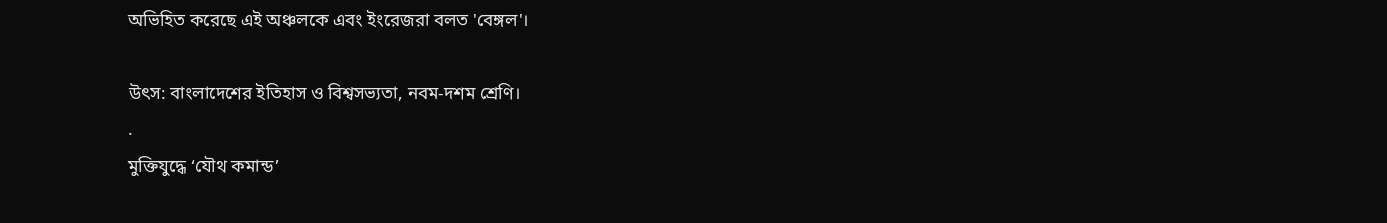অভিহিত করেছে এই অঞ্চলকে এবং ইংরেজরা বলত 'বেঙ্গল'।

উৎস: বাংলাদেশের ইতিহাস ও বিশ্বসভ্যতা, নবম-দশম শ্রেণি।
.
মুক্তিযুদ্ধে ‘যৌথ কমান্ড’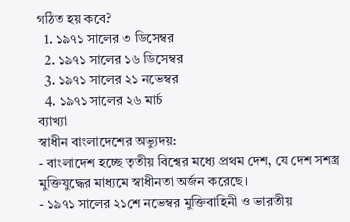গঠিত হয় কবে?
  1. ১৯৭১ সালের ৩ ডিসেম্বর
  2. ১৯৭১ সালের ১৬ ডিসেম্বর
  3. ১৯৭১ সালের ২১ নভেম্বর
  4. ১৯৭১ সালের ২৬ মার্চ
ব্যাখ্যা
স্বাধীন বাংলাদেশের অভ্যুদয়:
- বাংলাদেশ হচ্ছে তৃতীয় বিশ্বের মধ্যে প্রথম দেশ, যে দেশ সশস্ত্র মুক্তিযুদ্ধের মাধ্যমে স্বাধীনতা অর্জন করেছে।
- ১৯৭১ সালের ২১শে নভেম্বর মুক্তিবাহিনী ও ভারতীয়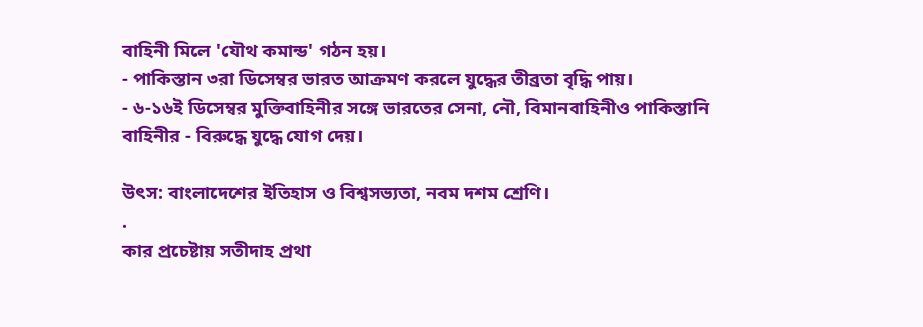বাহিনী মিলে 'যৌথ কমান্ড' গঠন হয়।
- পাকিস্তান ৩রা ডিসেম্বর ভারত আক্রমণ করলে যুদ্ধের তীব্রতা বৃদ্ধি পায়।
- ৬-১৬ই ডিসেম্বর মুক্তিবাহিনীর সঙ্গে ভারতের সেনা, নৌ, বিমানবাহিনীও পাকিস্তানি বাহিনীর - বিরুদ্ধে যুদ্ধে যোগ দেয়।

উৎস: বাংলাদেশের ইতিহাস ও বিশ্বসভ্যতা, নবম দশম শ্রেণি।
.
কার প্রচেষ্টায় সতীদাহ প্রথা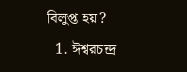বিলুপ্ত হয়?
  1. ঈশ্বরচন্দ্র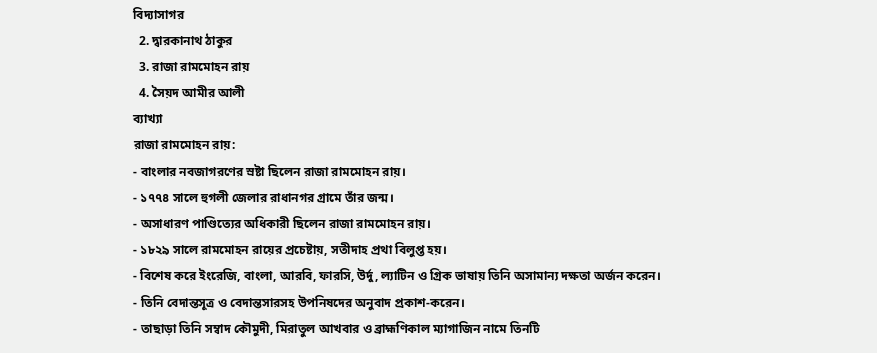বিদ্যাসাগর
  2. দ্বারকানাথ ঠাকুর
  3. রাজা রামমোহন রায়
  4. সৈয়দ আমীর আলী
ব্যাখ্যা
রাজা রামমোহন রায়:
- বাংলার নবজাগরণের স্রষ্টা ছিলেন রাজা রামমোহন রায়।
- ১৭৭৪ সালে হুগলী জেলার রাধানগর গ্রামে তাঁর জন্ম।
- অসাধারণ পাণ্ডিত্যের অধিকারী ছিলেন রাজা রামমোহন রায়।
- ১৮২৯ সালে রামমোহন রায়ের প্রচেষ্টায়, সতীদাহ প্রথা বিলুপ্ত হয়।
- বিশেষ করে ইংরেজি, বাংলা, আরবি, ফারসি, উর্দু, ল্যাটিন ও গ্রিক ভাষায় তিনি অসামান্য দক্ষতা অর্জন করেন।
- তিনি বেদান্তসূত্র ও বেদান্তসারসহ উপনিষদের অনুবাদ প্রকাশ-করেন।
- তাছাড়া তিনি সম্বাদ কৌমুদী, মিরাতুল আখবার ও ব্রাহ্মণিকাল ম্যাগাজিন নামে তিনটি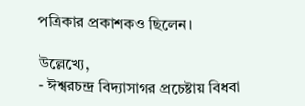পত্রিকার প্রকাশকও ছিলেন।

উল্লেখ্যে,
- ঈশ্বরচন্দ্র বিদ্যাসাগর প্রচেষ্টায় বিধবা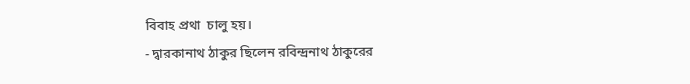বিবাহ প্রথা  চালু হয়।
- দ্বারকানাথ ঠাকুর ছিলেন রবিন্দ্রনাথ ঠাকুরের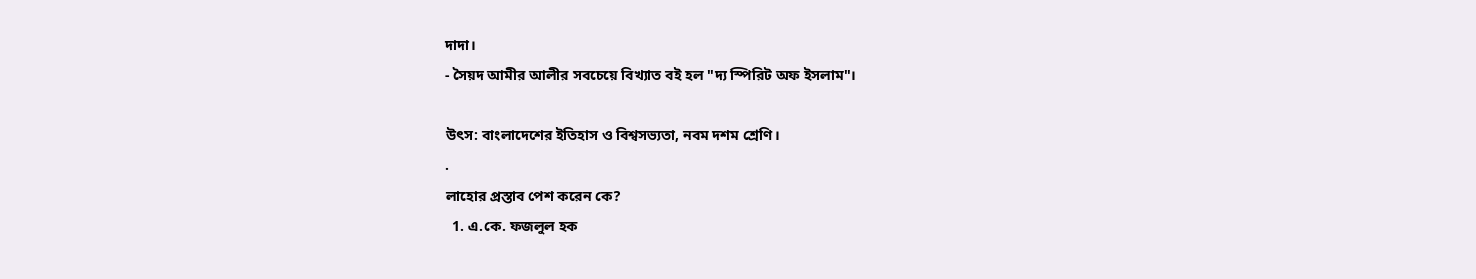দাদা।
- সৈয়দ আমীর আলীর সবচেয়ে বিখ্যাত বই হল "দ্য স্পিরিট অফ ইসলাম"।

উৎস: বাংলাদেশের ইতিহাস ও বিশ্বসভ্যতা, নবম দশম শ্রেণি।
.
লাহোর প্রস্তাব পেশ করেন কে?
  1. এ.কে. ফজলুল হক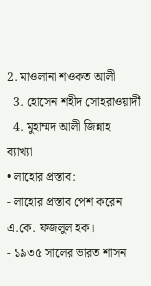2. মাওলানা শওকত আলী
  3. হোসেন শহীদ সোহরাওয়ার্দী
  4. মুহাম্মদ আলী জিন্নাহ
ব্যাখ্যা
• লাহোর প্রস্তাব:
- লাহোর প্রস্তাব পেশ করেন এ.কে. ফজলুল হক।
- ১৯৩৫ সালের ভারত শাসন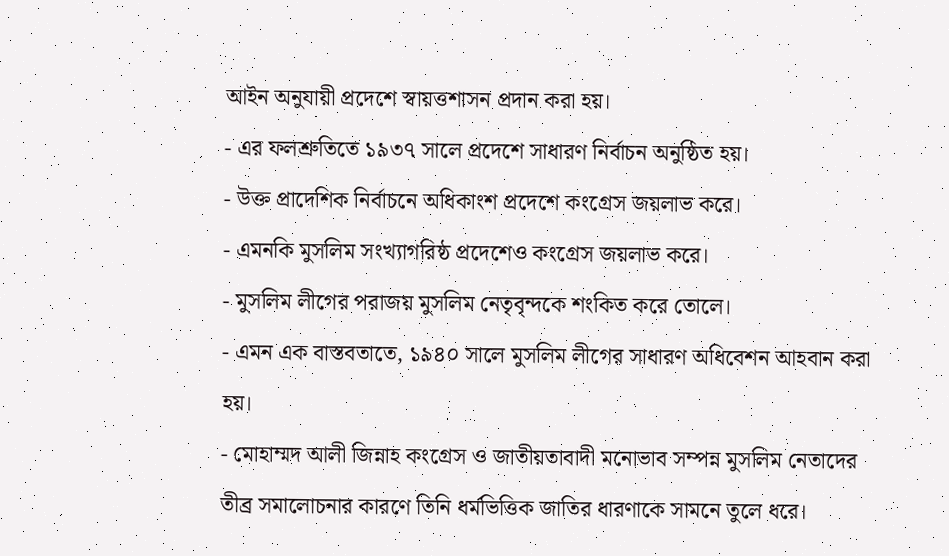আইন অনুযায়ী প্রদেশে স্বায়ত্তশাসন প্রদান করা হয়।
- এর ফলশ্রুতিতে ১৯৩৭ সালে প্রদেশে সাধারণ নির্বাচন অনুষ্ঠিত হয়।
- উক্ত প্রাদেশিক নির্বাচনে অধিকাংশ প্রদেশে কংগ্রেস জয়লাভ করে।
- এমনকি মুসলিম সংখ্যাগরিষ্ঠ প্রদেশেও কংগ্রেস জয়লাভ করে।
- মুসলিম লীগের পরাজয় মুসলিম নেতৃবৃন্দকে শংকিত করে তোলে।
- এমন এক বাস্তবতাতে, ১৯৪০ সালে মুসলিম লীগের সাধারণ অধিবেশন আহবান করা হয়।
- মোহাম্মদ আলী জিন্নাহ কংগ্রেস ও জাতীয়তাবাদী মনোভাব সম্পন্ন মুসলিম নেতাদের তীব্র সমালোচনার কারণে তিনি ধর্মভিত্তিক জাতির ধারণাকে সামনে তুলে ধরে।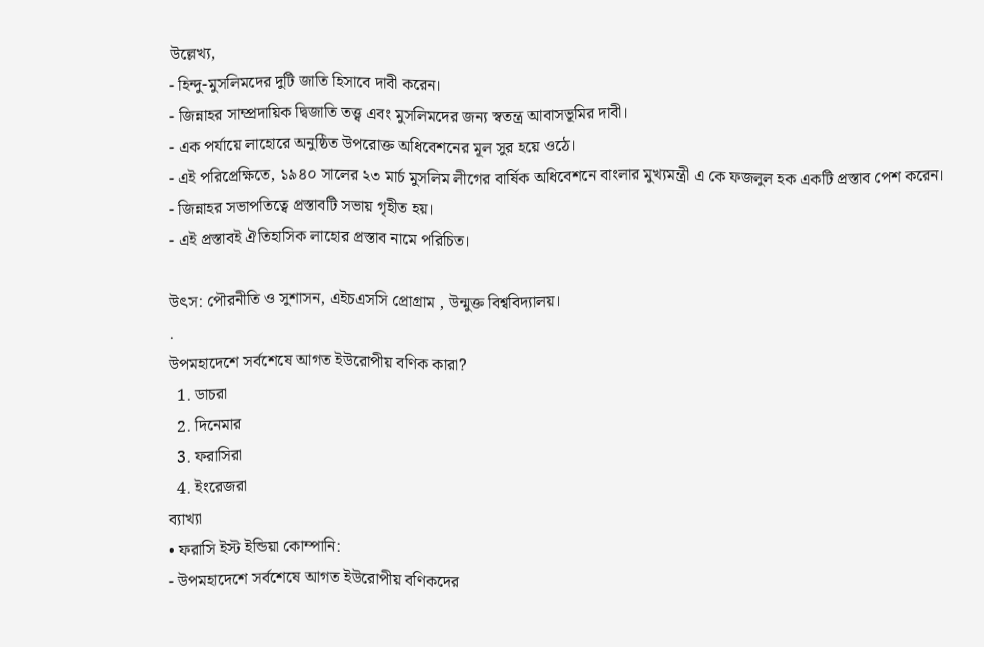উল্লেখ্য,
- হিন্দু-মুসলিমদের দুটি জাতি হিসাবে দাবী করেন।
- জিন্নাহর সাম্প্রদায়িক দ্বিজাতি তত্ত্ব এবং মুসলিমদের জন্য স্বতন্ত্র আবাসভূমির দাবী।
- এক পর্যায়ে লাহোরে অনুষ্ঠিত উপরোক্ত অধিবেশনের মূল সুর হয়ে ওঠে।
- এই পরিপ্রেক্ষিতে, ১৯৪০ সালের ২৩ মার্চ মুসলিম লীগের বার্ষিক অধিবেশনে বাংলার মুখ্যমন্ত্রী এ কে ফজলুল হক একটি প্রস্তাব পেশ করেন।
- জিন্নাহর সভাপতিত্বে প্রস্তাবটি সভায় গৃহীত হয়।
- এই প্রস্তাবই ঐতিহাসিক লাহোর প্রস্তাব নামে পরিচিত।

উৎস: পৌরনীতি ও সুশাসন, এইচএসসি প্রোগ্রাম , উন্মুক্ত বিশ্ববিদ্যালয়।
.
উপমহাদেশে সর্বশেষে আগত ইউরোপীয় বণিক কারা?
  1. ডাচরা
  2. দিনেমার
  3. ফরাসিরা
  4. ইংরেজরা
ব্যাখ্যা
• ফরাসি ইস্ট ইন্ডিয়া কোম্পানি:
- উপমহাদেশে সর্বশেষে আগত ইউরোপীয় বণিকদের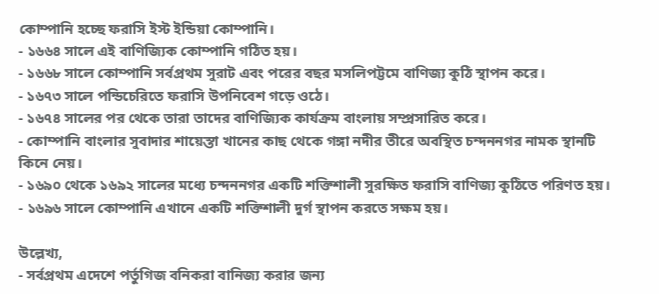কোম্পানি হচ্ছে ফরাসি ইস্ট ইন্ডিয়া কোম্পানি।
- ১৬৬৪ সালে এই বাণিজ্যিক কোম্পানি গঠিত হয়।
- ১৬৬৮ সালে কোম্পানি সর্বপ্রথম সুরাট এবং পরের বছর মসলিপট্টমে বাণিজ্য কুঠি স্থাপন করে।
- ১৬৭৩ সালে পন্ডিচেরিতে ফরাসি উপনিবেশ গড়ে ওঠে।
- ১৬৭৪ সালের পর থেকে তারা তাদের বাণিজ্যিক কার্যক্রম বাংলায় সম্প্রসারিত করে।
- কোম্পানি বাংলার সুবাদার শায়েস্তা খানের কাছ থেকে গঙ্গা নদীর তীরে অবস্থিত চন্দননগর নামক স্থানটি কিনে নেয়।
- ১৬৯০ থেকে ১৬৯২ সালের মধ্যে চন্দননগর একটি শক্তিশালী সুরক্ষিত ফরাসি বাণিজ্য কুঠিতে পরিণত হয়।
- ১৬৯৬ সালে কোম্পানি এখানে একটি শক্তিশালী দুর্গ স্থাপন করতে সক্ষম হয়।

উল্লেখ্য,
- সর্বপ্রথম এদেশে পর্তুগিজ বনিকরা বানিজ্য করার জন্য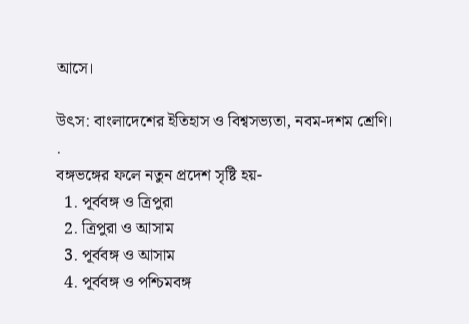আসে।

উৎস: বাংলাদেশের ইতিহাস ও বিশ্বসভ্যতা, নবম-দশম শ্রেণি।
.
বঙ্গভঙ্গের ফলে নতুন প্রদেশ সৃষ্টি হয়-
  1. পূর্ববঙ্গ ও ত্রিপুরা
  2. ত্রিপুরা ও আসাম
  3. পূর্ববঙ্গ ও আসাম
  4. পূর্ববঙ্গ ও পশ্চিমবঙ্গ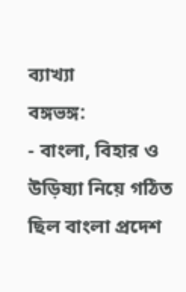ব্যাখ্যা
বঙ্গভঙ্গ:
- বাংলা, বিহার ও উড়িষ্যা নিয়ে গঠিত ছিল বাংলা প্রদেশ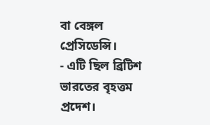বা বেঙ্গল প্রেসিডেন্সি।
- এটি ছিল ব্রিটিশ ভারতের বৃহত্তম প্রদেশ।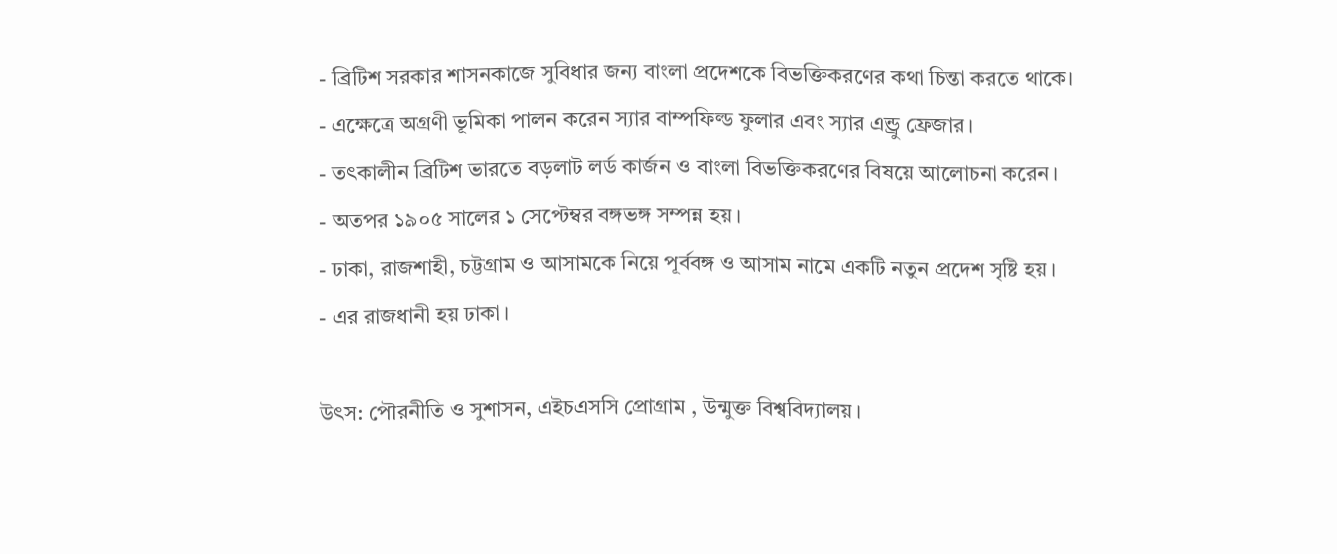- ব্রিটিশ সরকার শাসনকাজে সুবিধার জন্য বাংলা প্রদেশকে বিভক্তিকরণের কথা চিন্তা করতে থাকে।
- এক্ষেত্রে অগ্রণী ভূমিকা পালন করেন স্যার বাম্পফিল্ড ফুলার এবং স্যার এন্ড্রু ফ্রেজার।
- তৎকালীন ব্রিটিশ ভারতে বড়লাট লর্ড কার্জন ও বাংলা বিভক্তিকরণের বিষয়ে আলোচনা করেন।
- অতপর ১৯০৫ সালের ১ সেপ্টেম্বর বঙ্গভঙ্গ সম্পন্ন হয়।
- ঢাকা, রাজশাহী, চট্টগ্রাম ও আসামকে নিয়ে পূর্ববঙ্গ ও আসাম নামে একটি নতুন প্রদেশ সৃষ্টি হয়।
- এর রাজধানী হয় ঢাকা।

উৎস: পৌরনীতি ও সুশাসন, এইচএসসি প্রোগ্রাম , উন্মুক্ত বিশ্ববিদ্যালয়।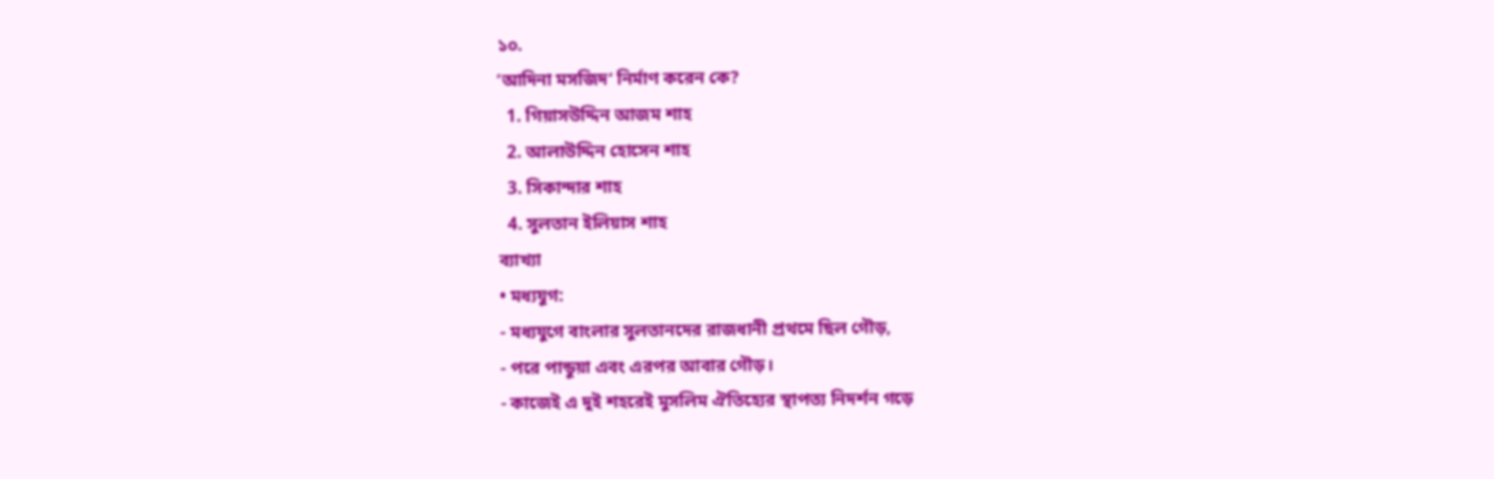১০.
’আদিনা মসজিদ‘ নির্মাণ করেন কে?
  1. গিয়াসউদ্দিন আজম শাহ
  2. আলাউদ্দিন হোসেন শাহ
  3. সিকান্দার শাহ
  4. সুলতান ইলিয়াস শাহ
ব্যাখ্যা
• মধ্যযুগ:
- মধ্যযুগে বাংলার সুলতানদের রাজধানী প্রথমে ছিল গৌড়,
- পরে পান্ডুয়া এবং এরপর আবার গৌড়।
- কাজেই এ দুই শহরেই মুসলিম ঐতিহ্যের স্থাপত্য নিদর্শন গড়ে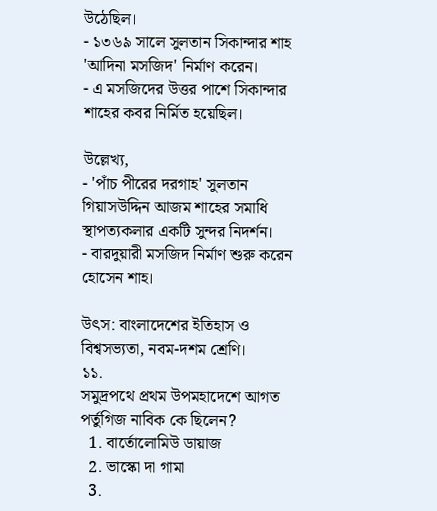উঠেছিল।
- ১৩৬৯ সালে সুলতান সিকান্দার শাহ 'আদিনা মসজিদ' নির্মাণ করেন।
- এ মসজিদের উত্তর পাশে সিকান্দার শাহের কবর নির্মিত হয়েছিল।

উল্লেখ্য,
- 'পাঁচ পীরের দরগাহ' সুলতান গিয়াসউদ্দিন আজম শাহের সমাধি স্থাপত্যকলার একটি সুন্দর নিদর্শন।
- বারদুয়ারী মসজিদ নির্মাণ শুরু করেন হোসেন শাহ।

উৎস: বাংলাদেশের ইতিহাস ও বিশ্বসভ্যতা, নবম-দশম শ্রেণি।
১১.
সমুদ্রপথে প্রথম উপমহাদেশে আগত পর্তুগিজ নাবিক কে ছিলেন?
  1. বার্তোলোমিউ ডায়াজ
  2. ভাস্কো দা গামা
  3.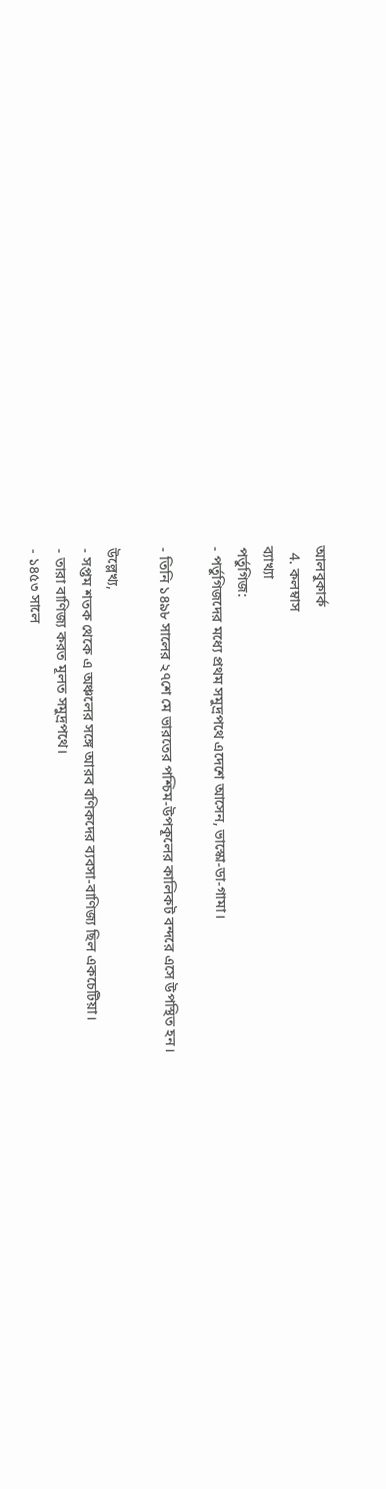আলবুকার্ক
  4. কলম্বাস
ব্যাখ্যা
পর্তুগিজ:
- পর্তুগিজদের মধ্যে প্রথম সমুদ্রপথে এদেশে আসেন, ভাস্কো-ডা-গামা।

- তিনি ১৪৯৮ সালের ২৭শে মে ভারতের পশ্চিম-উপকূলের কালিকট বন্দরে এসে উপস্থিত হন।

উল্লেখ্য,
- সপ্তম শতক থেকে এ অঞ্চলের সঙ্গে আরব বণিকদের ব্যবসা-বাণিজ্য ছিল একচেটিয়া।
- তারা বাণিজ্য করত মূলত সমুদ্রপথে।
- ১৪৫৩ সালে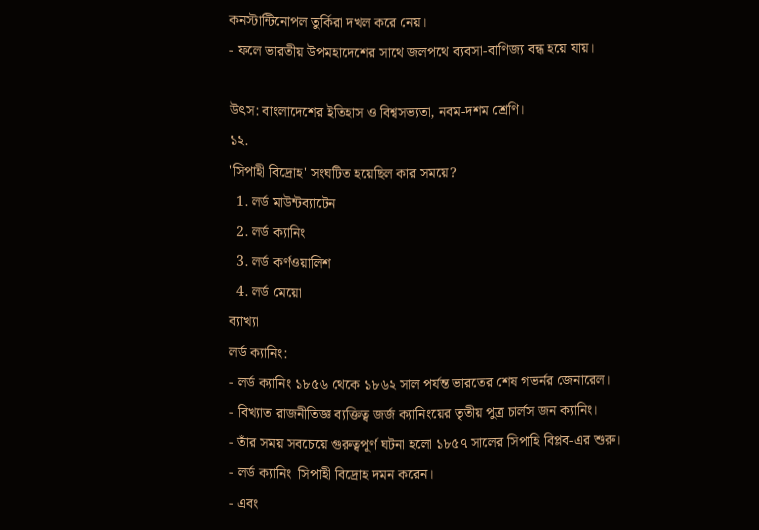কনস্টান্টিনোপল তুর্কিরা দখল করে নেয়।
- ফলে ভারতীয় উপমহাদেশের সাথে জলপথে ব্যবসা-বাণিজ্য বন্ধ হয়ে যায়।

উৎস: বাংলাদেশের ইতিহাস ও বিশ্বসভ্যতা, নবম-দশম শ্রেণি।
১২.
'সিপাহী বিদ্রোহ' সংঘটিত হয়েছিল কার সময়ে?
  1. লর্ড মাউন্টব্যাটেন
  2. লর্ড ক্যানিং
  3. লর্ড কর্ণওয়ালিশ
  4. লর্ড মেয়ো
ব্যাখ্যা
লর্ড ক্যানিং:
- লর্ড ক্যানিং ১৮৫৬ থেকে ১৮৬২ সাল পর্যন্ত ভারতের শেষ গভর্নর জেনারেল।
- বিখ্যাত রাজনীতিজ্ঞ ব্যক্তিত্ব জর্জ ক্যানিংয়ের তৃতীয় পুত্র চার্লস জন ক্যানিং।
- তাঁর সময় সবচেয়ে গুরুত্বপূর্ণ ঘটনা হলো ১৮৫৭ সালের সিপাহি বিপ্লব-এর শুরু।
- লর্ড ক্যানিং  সিপাহী বিদ্রোহ দমন করেন।
- এবং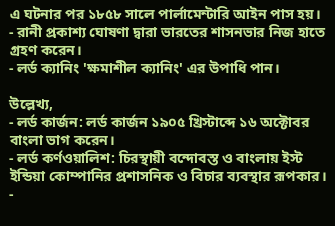এ ঘটনার পর ১৮৫৮ সালে পার্লামেন্টারি আইন পাস হয়।
- রানী প্রকাশ্য ঘোষণা দ্বারা ভারতের শাসনভার নিজ হাতে গ্রহণ করেন।
- লর্ড ক্যানিং 'ক্ষমাশীল ক্যানিং' এর উপাধি পান।

উল্লেখ্য,
- লর্ড কার্জন: লর্ড কার্জন ১৯০৫ খ্রিস্টাব্দে ১৬ অক্টোবর বাংলা ভাগ করেন।
- লর্ড কর্ণওয়ালিশ: চিরস্থায়ী বন্দোবস্ত ও বাংলায় ইস্ট ইন্ডিয়া কোম্পানির প্রশাসনিক ও বিচার ব্যবস্থার রূপকার।
-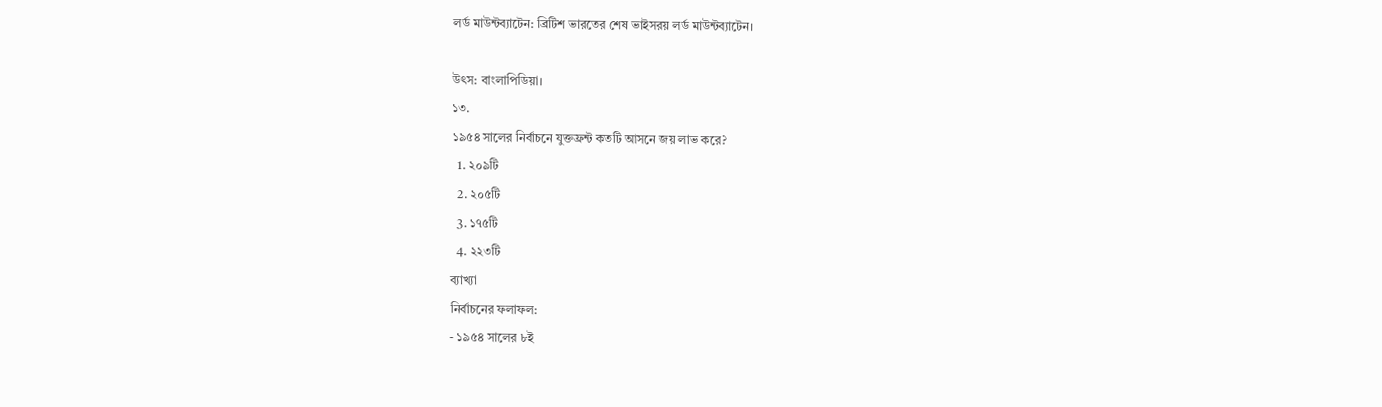লর্ড মাউন্টব্যাটেন: ব্রিটিশ ভারতের শেষ ভাইসরয় লর্ড মাউন্টব্যাটেন।

উৎস: বাংলাপিডিয়া।
১৩.
১৯৫৪ সালের নির্বাচনে যুক্তফ্রন্ট কতটি আসনে জয় লাভ করে?
  1. ২০৯টি
  2. ২০৫টি
  3. ১৭৫টি
  4. ২২৩টি
ব্যাখ্যা
নির্বাচনের ফলাফল:
- ১৯৫৪ সালের ৮ই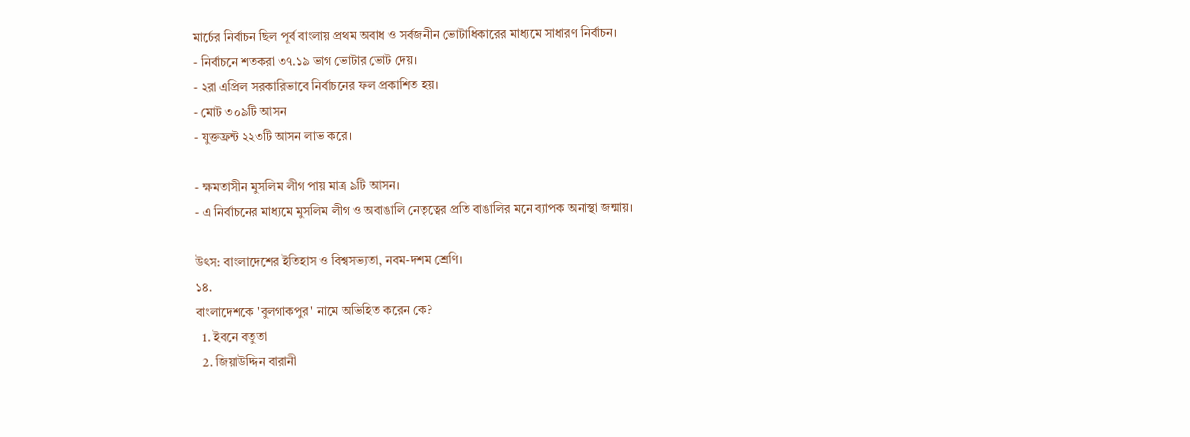মার্চের নির্বাচন ছিল পূর্ব বাংলায় প্রথম অবাধ ও সর্বজনীন ভোটাধিকারের মাধ্যমে সাধারণ নির্বাচন।
- নির্বাচনে শতকরা ৩৭.১৯ ভাগ ভোটার ভোট দেয়।
- ২রা এপ্রিল সরকারিভাবে নির্বাচনের ফল প্রকাশিত হয়।
- মোট ৩০৯টি আসন
- যুক্তফ্রন্ট ২২৩টি আসন লাভ করে।

- ক্ষমতাসীন মুসলিম লীগ পায় মাত্র ৯টি আসন।
- এ নির্বাচনের মাধ্যমে মুসলিম লীগ ও অবাঙালি নেতৃত্বের প্রতি বাঙালির মনে ব্যাপক অনাস্থা জন্মায়।

উৎস: বাংলাদেশের ইতিহাস ও বিশ্বসভ্যতা, নবম-দশম শ্রেণি।
১৪.
বাংলাদেশকে 'বুলগাকপুর' নামে অভিহিত করেন কে?
  1. ইবনে বতুতা
  2. জিয়াউদ্দিন বারানী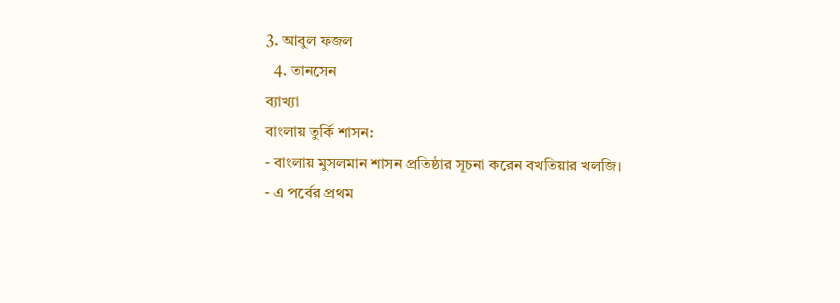3. আবুল ফজল
  4. তানসেন
ব্যাখ্যা
বাংলায় তুর্কি শাসন:
- বাংলায় মুসলমান শাসন প্রতিষ্ঠার সূচনা করেন বখতিয়ার খলজি।
- এ পর্বের প্রথম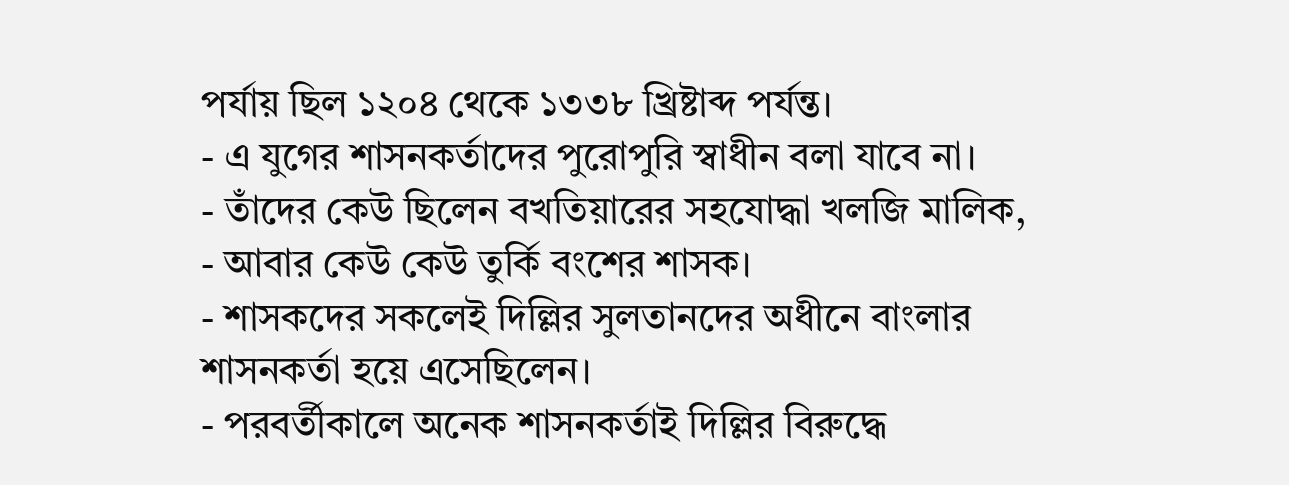পর্যায় ছিল ১২০৪ থেকে ১৩৩৮ খ্রিষ্টাব্দ পর্যন্ত।
- এ যুগের শাসনকর্তাদের পুরোপুরি স্বাধীন বলা যাবে না।
- তাঁদের কেউ ছিলেন বখতিয়ারের সহযোদ্ধা খলজি মালিক,
- আবার কেউ কেউ তুর্কি বংশের শাসক।
- শাসকদের সকলেই দিল্লির সুলতানদের অধীনে বাংলার শাসনকর্তা হয়ে এসেছিলেন।
- পরবর্তীকালে অনেক শাসনকর্তাই দিল্লির বিরুদ্ধে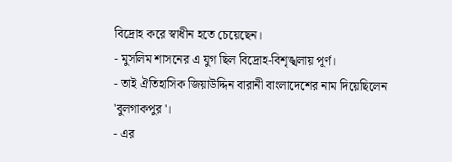বিদ্রোহ করে স্বাধীন হতে চেয়েছেন।
- মুসলিম শাসনের এ যুগ ছিল বিদ্রোহ-বিশৃঙ্খলায় পূর্ণ।
- তাই ঐতিহাসিক জিয়াউদ্দিন বারানী বাংলাদেশের নাম দিয়েছিলেন 'বুলগাকপুর'।
- এর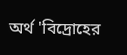অর্থ 'বিদ্রোহের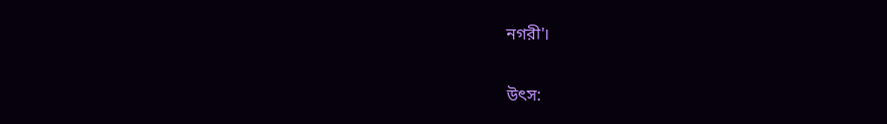নগরী'।

উৎস: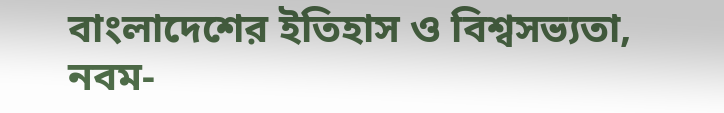বাংলাদেশের ইতিহাস ও বিশ্বসভ্যতা, নবম-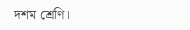দশম শ্রেণি।